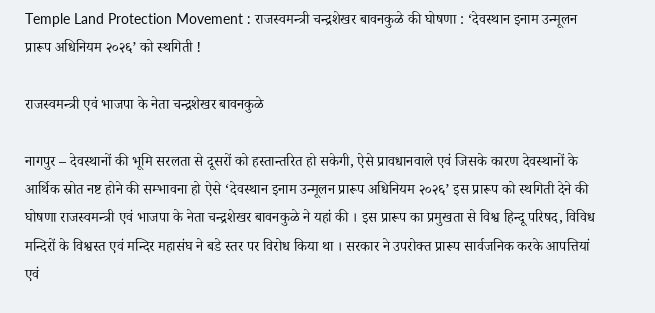Temple Land Protection Movement : राजस्वमन्त्री चन्द्रशेखर बावनकुळे की घोषणा : ‘देवस्थान इनाम उन्मूलन प्रारूप अधिनियम २०२६’ को स्थगिती !

राजस्वमन्त्री एवं भाजपा के नेता चन्द्रशेखर बावनकुळे

नागपुर – देवस्थानों की भूमि सरलता से दूसरों को हस्तान्तरित हो सकेगी, ऐसे प्रावधानवाले एवं जिसके कारण देवस्थानों के आर्थिक स्रोत नष्ट होने की सम्भावना हो ऐसे ‘देवस्थान इनाम उन्मूलन प्रारूप अधिनियम २०२६’ इस प्रारूप को स्थगिती देने की घोषणा राजस्वमन्त्री एवं भाजपा के नेता चन्द्रशेखर बावनकुळे ने यहां की । इस प्रारूप का प्रमुखता से विश्व हिन्दू परिषद, विविध मन्दिरों के विश्वस्त एवं मन्दिर महासंघ ने बडे स्तर पर विरोध किया था । सरकार ने उपरोक्त प्रारूप सार्वजनिक करके आपत्तियां एवं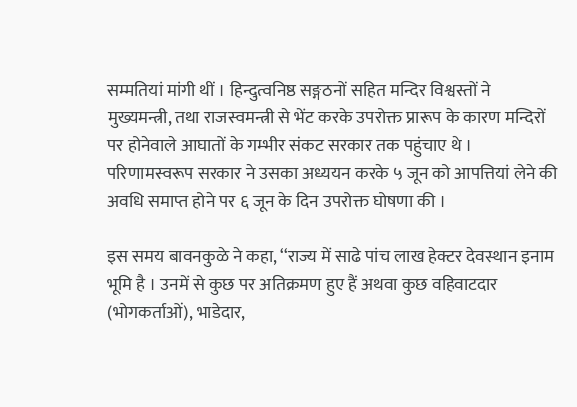सम्मतियां मांगी थीं । हिन्दुत्वनिष्ठ सङ्गठनों सहित मन्दिर विश्वस्तों ने मुख्यमन्त्री, तथा राजस्वमन्त्री से भेंट करके उपरोक्त प्रारूप के कारण मन्दिरों पर होनेवाले आघातों के गम्भीर संकट सरकार तक पहुंचाए थे । परिणामस्वरूप सरकार ने उसका अध्ययन करके ५ जून को आपत्तियां लेने की अवधि समाप्त होने पर ६ जून के दिन उपरोक्त घोषणा की ।

इस समय बावनकुळे ने कहा, ‘‘राज्य में साढे पांच लाख हेक्टर देवस्थान इनाम भूमि है । उनमें से कुछ पर अतिक्रमण हुए हैं अथवा कुछ वहिवाटदार (भोगकर्ताओं), भाडेदार,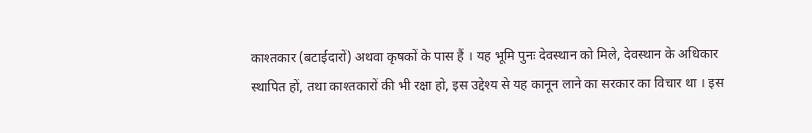काश्तकार (बटाईदारों) अथवा कृषकों के पास हैं । यह भूमि पुनः देवस्थान को मिले, देवस्थान के अधिकार स्थापित हों, तथा काश्तकारों की भी रक्षा हो, इस उद्देश्य से यह कानून लाने का सरकार का विचार था । इस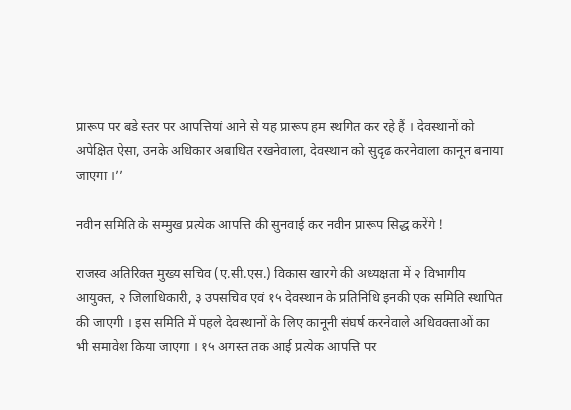प्रारूप पर बडे स्तर पर आपत्तियां आने से यह प्रारूप हम स्थगित कर रहे हैं । देवस्थानों को अपेक्षित ऐसा, उनके अधिकार अबाधित रखनेवाला, देवस्थान को सुदृढ करनेवाला कानून बनाया जाएगा ।’’

नवीन समिति के सम्मुख प्रत्येक आपत्ति की सुनवाई कर नवीन प्रारूप सिद्ध करेंगे !

राजस्व अतिरिक्त मुख्य सचिव (ए.सी.एस.) विकास खारगे की अध्यक्षता में २ विभागीय आयुक्त, २ जिलाधिकारी, ३ उपसचिव एवं १५ देवस्थान के प्रतिनिधि इनकी एक समिति स्थापित की जाएगी । इस समिति में पहले देवस्थानों के लिए कानूनी संघर्ष करनेवाले अधिवक्ताओं का भी समावेश किया जाएगा । १५ अगस्त तक आई प्रत्येक आपत्ति पर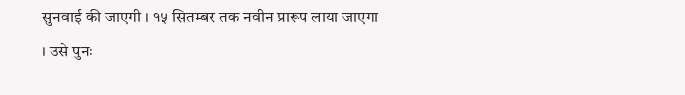सुनवाई की जाएगी । १५ सितम्बर तक नवीन प्रारूप लाया जाएगा । उसे पुनः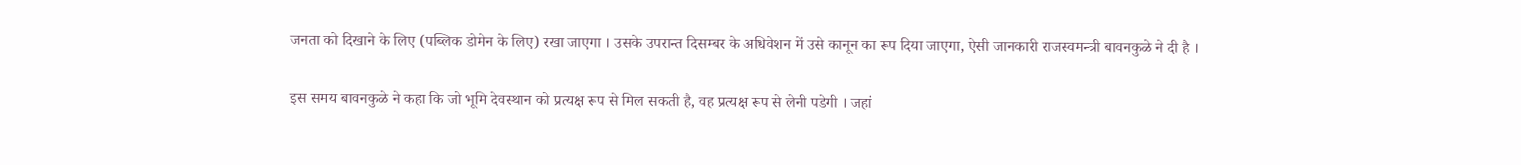जनता को दिखाने के लिए (पब्लिक डोमेन के लिए) रखा जाएगा । उसके उपरान्त दिसम्बर के अधिवेशन में उसे कानून का रूप दिया जाएगा, ऐसी जानकारी राजस्वमन्त्री बावनकुळे ने दी है ।

इस समय बावनकुळे ने कहा कि जो भूमि देवस्थान को प्रत्यक्ष रूप से मिल सकती है, वह प्रत्यक्ष रूप से लेनी पडेगी । जहां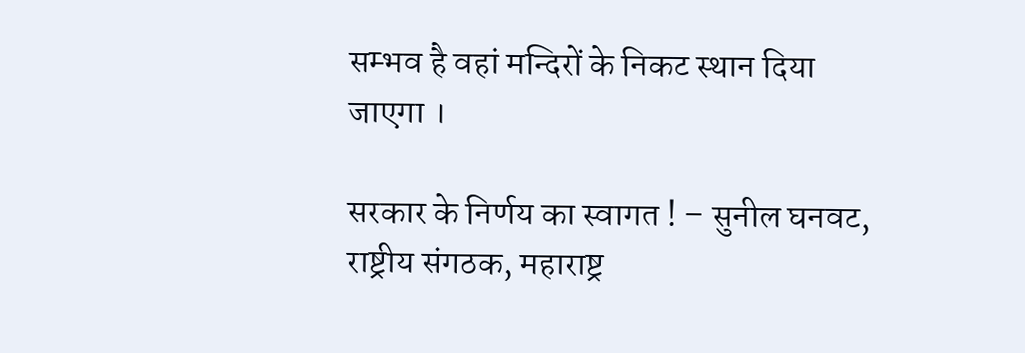सम्भव है वहां मन्दिरों के निकट स्थान दिया जाएगा ।

सरकार के निर्णय का स्वागत ! – सुनील घनवट, राष्ट्रीय संगठक, महाराष्ट्र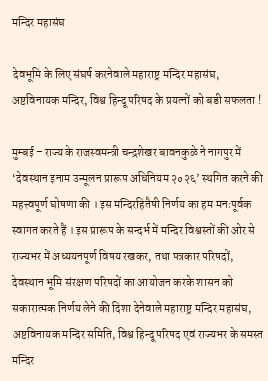मन्दिर महासंघ

देवभूमि के लिए संघर्ष करनेवाले महाराष्ट्र मन्दिर महासंघ, अष्टविनायक मन्दिर, विश्व हिन्दू परिषद के प्रयत्नों को बडी सफलता !

मुम्बई – राज्य के राजस्वमन्त्री चन्द्रशेखर बावनकुळे ने नागपुर में ‘देवस्थान इनाम उन्मूलन प्रारूप अधिनियम २०२६’ स्थगित करने की महत्त्वपूर्ण घोषणा की । इस मन्दिरहितैषी निर्णय का हम मनःपूर्वक स्वागत करते हैं । इस प्रारूप के सन्दर्भ में मन्दिर विश्वस्तों की ओर से राज्यभर में अध्ययनपूर्ण विषय रखकर, तथा पत्रकार परिषदों, देवस्थान भूमि संरक्षण परिषदों का आयोजन करके शासन को सकारात्मक निर्णय लेने की दिशा देनेवाले महाराष्ट्र मन्दिर महासंघ, अष्टविनायक मन्दिर समिति, विश्व हिन्दू परिषद एवं राज्यभर के समस्त मन्दिर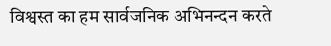विश्वस्त का हम सार्वजनिक अभिनन्दन करते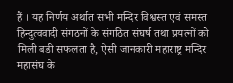हैं । यह निर्णय अर्थात सभी मन्दिर विश्वस्त एवं समस्त हिन्दुत्ववादी संगठनों के संगठित संघर्ष तथा प्रयत्नों को मिली बडी सफलता है, ऐसी जानकारी महाराष्ट्र मन्दिर महासंघ के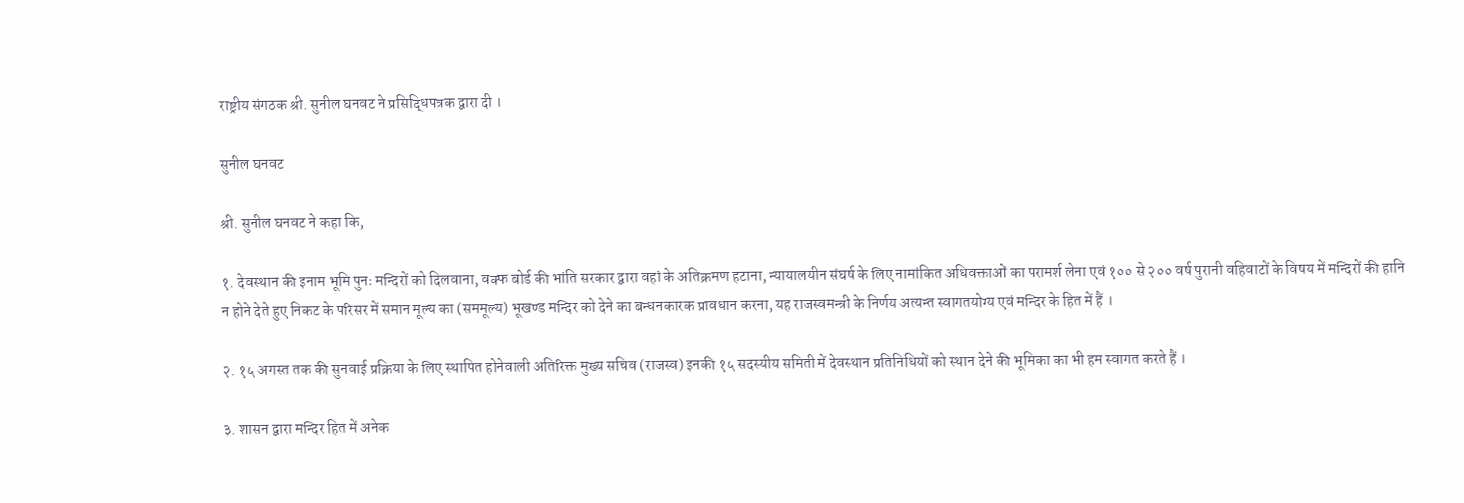राष्ट्रीय संगठक श्री. सुनील घनवट ने प्रसिद्धिपत्रक द्वारा दी ।

सुनील घनवट

श्री. सुनील घनवट ने कहा कि,

१. देवस्थान की इनाम भूमि पुनः मन्दिरों को दिलवाना, वक्फ बोर्ड की भांति सरकार द्वारा वहां के अतिक्रमण हटाना, न्यायालयीन संघर्ष के लिए नामांकित अधिवक्ताओं का परामर्श लेना एवं १०० से २०० वर्ष पुरानी वहिवाटों के विषय में मन्दिरों की हानि न होने देते हुए निकट के परिसर में समान मूल्य का (सममूल्य) भूखण्ड मन्दिर को देने का बन्धनकारक प्रावधान करना, यह राजस्वमन्त्री के निर्णय अत्यन्त स्वागतयोग्य एवं मन्दिर के हित में हैं ।

२. १५ अगस्त तक की सुनवाई प्रक्रिया के लिए स्थापित होनेवाली अतिरिक्त मुख्य सचिव (राजस्व) इनकी १५ सदस्यीय समिती में देवस्थान प्रतिनिधियों को स्थान देने की भूमिका का भी हम स्वागत करते हैं ।

३. शासन द्वारा मन्दिर हित में अनेक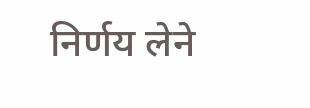निर्णय लेने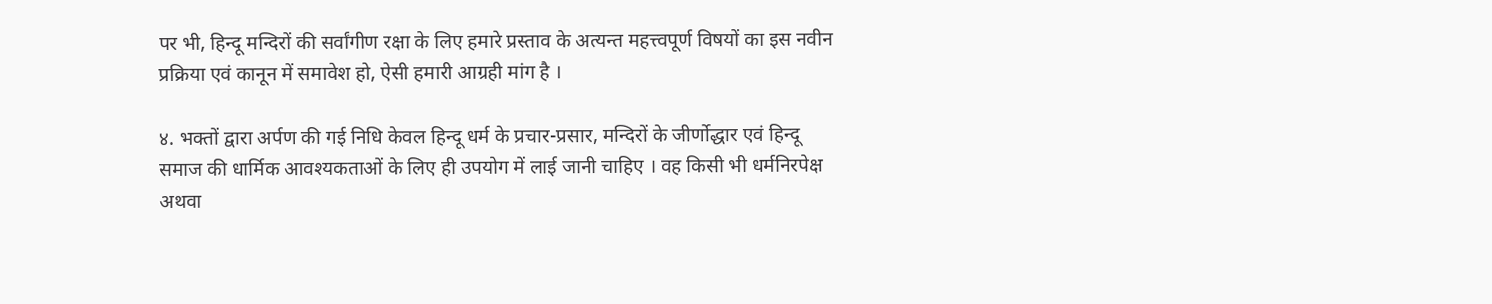पर भी, हिन्दू मन्दिरों की सर्वांगीण रक्षा के लिए हमारे प्रस्ताव के अत्यन्त महत्त्वपूर्ण विषयों का इस नवीन प्रक्रिया एवं कानून में समावेश हो, ऐसी हमारी आग्रही मांग है ।

४. भक्तों द्वारा अर्पण की गई निधि केवल हिन्दू धर्म के प्रचार-प्रसार, मन्दिरों के जीर्णोद्धार एवं हिन्दू समाज की धार्मिक आवश्यकताओं के लिए ही उपयोग में लाई जानी चाहिए । वह किसी भी धर्मनिरपेक्ष अथवा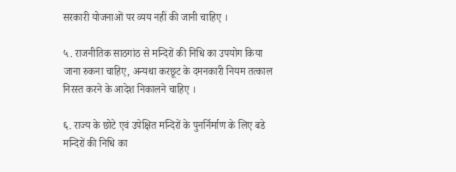सरकारी योजनाओं पर व्यय नहीं की जानी चाहिए ।

५. राजनीतिक साठगांठ से मन्दिरों की निधि का उपयोग किया जाना रुकना चाहिए, अन्यथा करछूट के दमनकारी नियम तत्काल निरस्त करने के आदेश निकालने चाहिए ।

६. राज्य के छोटे एवं उपेक्षित मन्दिरों के पुनर्निर्माण के लिए बडे मन्दिरों की निधि का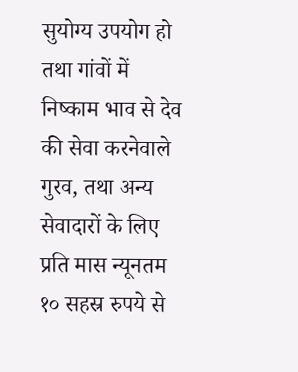सुयोग्य उपयोग हो तथा गांवों में निष्काम भाव से देव की सेवा करनेवाले गुरव, तथा अन्य सेवादारों के लिए प्रति मास न्यूनतम १० सहस्र रुपये से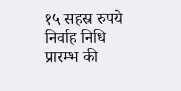१५ सहस्र रुपये निर्वाह निधि प्रारम्भ की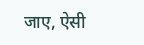जाए, ऐसी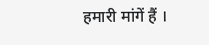हमारी मांगें हैं ।